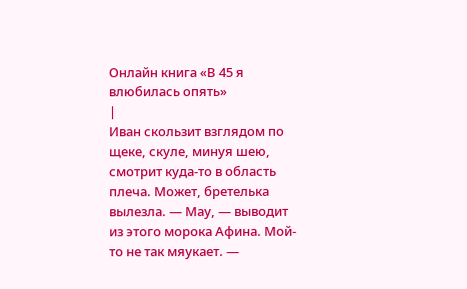Онлайн книга «В 45 я влюбилась опять»
|
Иван скользит взглядом по щеке, скуле, минуя шею, смотрит куда-то в область плеча. Может, бретелька вылезла. — Мау, — выводит из этого морока Афина. Мой-то не так мяукает. —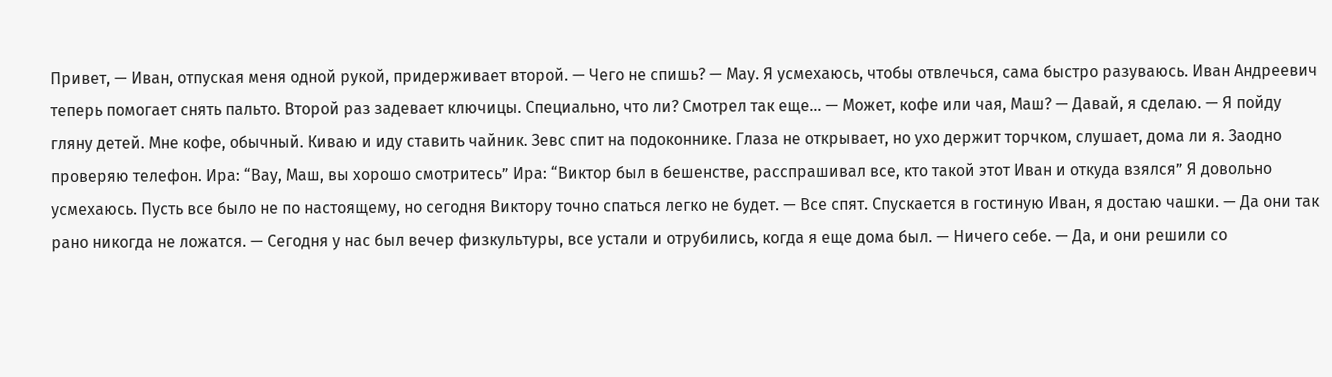Привет, — Иван, отпуская меня одной рукой, придерживает второй. — Чего не спишь? — Мау. Я усмехаюсь, чтобы отвлечься, сама быстро разуваюсь. Иван Андреевич теперь помогает снять пальто. Второй раз задевает ключицы. Специально, что ли? Смотрел так еще… — Может, кофе или чая, Маш? — Давай, я сделаю. — Я пойду гляну детей. Мне кофе, обычный. Киваю и иду ставить чайник. Зевс спит на подоконнике. Глаза не открывает, но ухо держит торчком, слушает, дома ли я. Заодно проверяю телефон. Ира: “Вау, Маш, вы хорошо смотритесь” Ира: “Виктор был в бешенстве, расспрашивал все, кто такой этот Иван и откуда взялся” Я довольно усмехаюсь. Пусть все было не по настоящему, но сегодня Виктору точно спаться легко не будет. — Все спят. Спускается в гостиную Иван, я достаю чашки. — Да они так рано никогда не ложатся. — Сегодня у нас был вечер физкультуры, все устали и отрубились, когда я еще дома был. — Ничего себе. — Да, и они решили со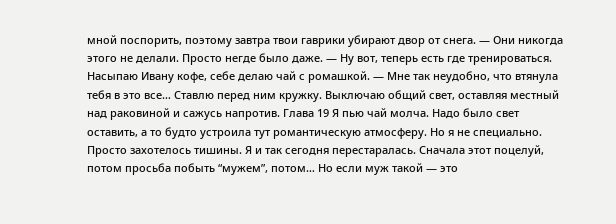мной поспорить, поэтому завтра твои гаврики убирают двор от снега. — Они никогда этого не делали. Просто негде было даже. — Ну вот, теперь есть где тренироваться. Насыпаю Ивану кофе, себе делаю чай с ромашкой. — Мне так неудобно, что втянула тебя в это все… Ставлю перед ним кружку. Выключаю общий свет, оставляя местный над раковиной и сажусь напротив. Глава 19 Я пью чай молча. Надо было свет оставить, а то будто устроила тут романтическую атмосферу. Но я не специально. Просто захотелось тишины. Я и так сегодня перестаралась. Сначала этот поцелуй, потом просьба побыть “мужем”, потом… Но если муж такой — это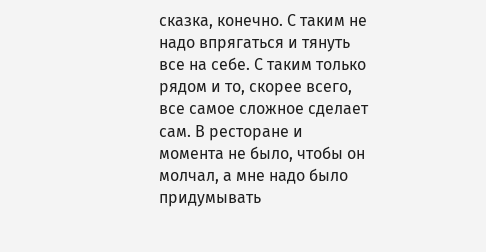сказка, конечно. С таким не надо впрягаться и тянуть все на себе. С таким только рядом и то, скорее всего, все самое сложное сделает сам. В ресторане и момента не было, чтобы он молчал, а мне надо было придумывать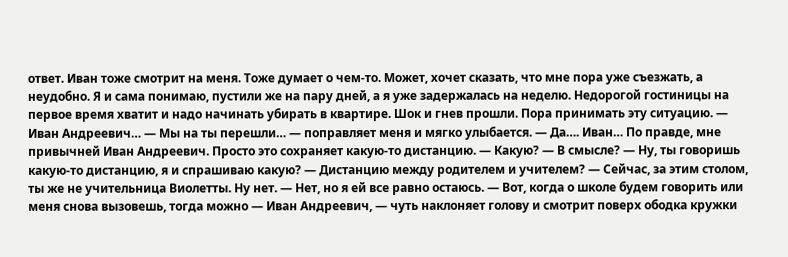ответ. Иван тоже смотрит на меня. Тоже думает о чем-то. Может, хочет сказать, что мне пора уже съезжать, а неудобно. Я и сама понимаю, пустили же на пару дней, а я уже задержалась на неделю. Недорогой гостиницы на первое время хватит и надо начинать убирать в квартире. Шок и гнев прошли. Пора принимать эту ситуацию. — Иван Андреевич… — Мы на ты перешли… — поправляет меня и мягко улыбается. — Да…. Иван… По правде, мне привычней Иван Андреевич. Просто это сохраняет какую-то дистанцию. — Какую? — В смысле? — Ну, ты говоришь какую-то дистанцию, я и спрашиваю какую? — Дистанцию между родителем и учителем? — Сейчас, за этим столом, ты же не учительница Виолетты. Ну нет. — Нет, но я ей все равно остаюсь. — Вот, когда о школе будем говорить или меня снова вызовешь, тогда можно — Иван Андреевич, — чуть наклоняет голову и смотрит поверх ободка кружки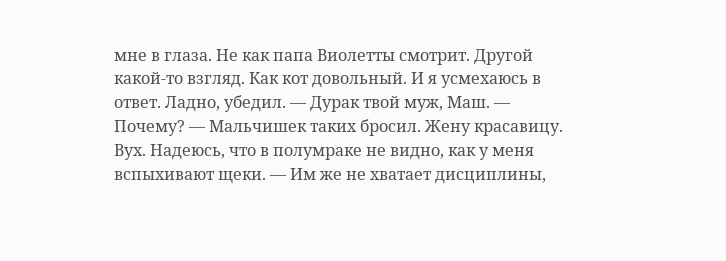мне в глаза. Не как папа Виолетты смотрит. Другой какой-то взгляд. Как кот довольный. И я усмехаюсь в ответ. Ладно, убедил. — Дурак твой муж, Маш. — Почему? — Мальчишек таких бросил. Жену красавицу. Вух. Надеюсь, что в полумраке не видно, как у меня вспыхивают щеки. — Им же не хватает дисциплины,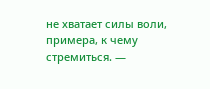не хватает силы воли, примера, к чему стремиться. —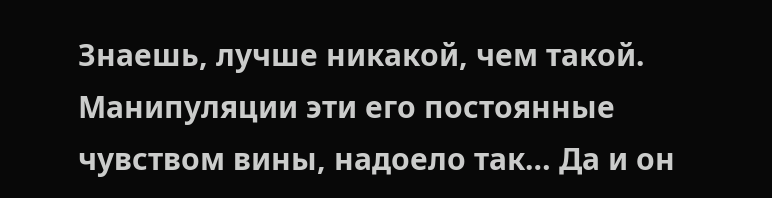Знаешь, лучше никакой, чем такой. Манипуляции эти его постоянные чувством вины, надоело так… Да и он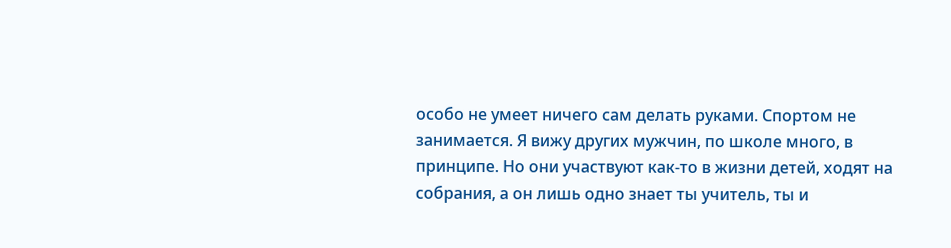особо не умеет ничего сам делать руками. Спортом не занимается. Я вижу других мужчин, по школе много, в принципе. Но они участвуют как-то в жизни детей, ходят на собрания, а он лишь одно знает ты учитель, ты и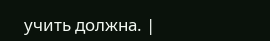учить должна. |